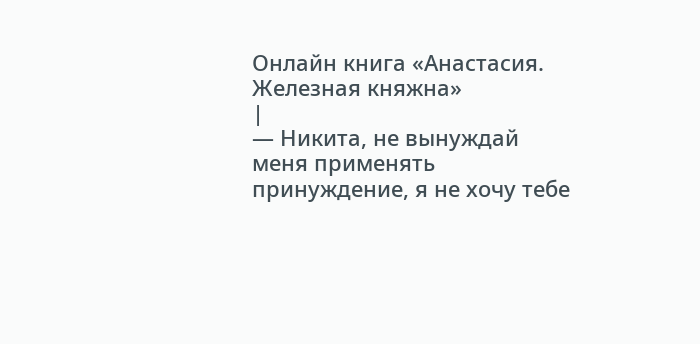Онлайн книга «Анастасия. Железная княжна»
|
— Никита, не вынуждай меня применять принуждение, я не хочу тебе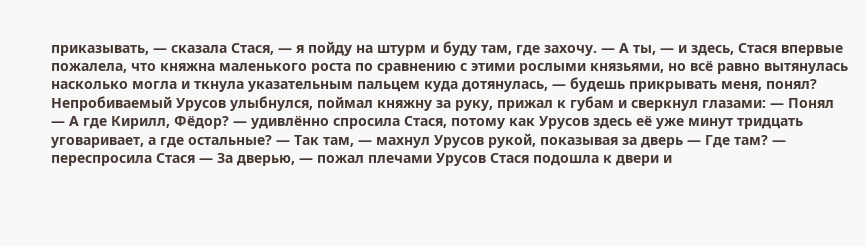приказывать, — сказала Стася, — я пойду на штурм и буду там, где захочу. — А ты, — и здесь, Стася впервые пожалела, что княжна маленького роста по сравнению с этими рослыми князьями, но всё равно вытянулась насколько могла и ткнула указательным пальцем куда дотянулась, — будешь прикрывать меня, понял? Непробиваемый Урусов улыбнулся, поймал княжну за руку, прижал к губам и сверкнул глазами: — Понял — А где Кирилл, Фёдор? — удивлённо спросила Стася, потому как Урусов здесь её уже минут тридцать уговаривает, а где остальные? — Так там, — махнул Урусов рукой, показывая за дверь — Где там? — переспросила Стася — За дверью, — пожал плечами Урусов Стася подошла к двери и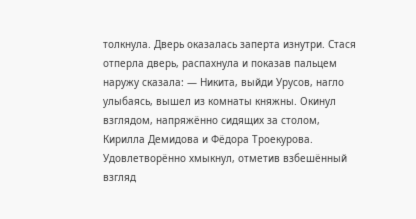толкнула. Дверь оказалась заперта изнутри. Стася отперла дверь, распахнула и показав пальцем наружу сказала: — Никита, выйди Урусов, нагло улыбаясь, вышел из комнаты княжны. Окинул взглядом, напряжённо сидящих за столом, Кирилла Демидова и Фёдора Троекурова. Удовлетворённо хмыкнул, отметив взбешённый взгляд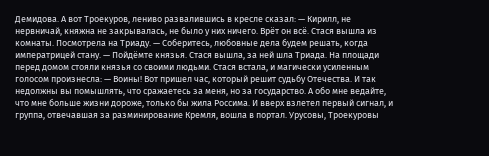Демидова. А вот Троекуров, лениво развалившись в кресле сказал: — Кирилл, не нервничай, княжна не закрывалась, не было у них ничего. Врёт он всё. Стася вышла из комнаты. Посмотрела на Триаду. — Соберитесь, любовные дела будем решать, когда императрицей стану. — Пойдёмте князья. Стася вышла, за ней шла Триада. На площади перед домом стояли князья со своими людьми. Стася встала, и магически усиленным голосом произнесла: — Воины! Вот пришел час, который решит судьбу Отечества. И так недолжны вы помышлять, что сражаетесь за меня, но за государство. А обо мне ведайте, что мне больше жизни дороже, только бы жила Россима. И вверх взлетел первый сигнал, и группа, отвечавшая за разминирование Кремля, вошла в портал. Урусовы, Троекуровы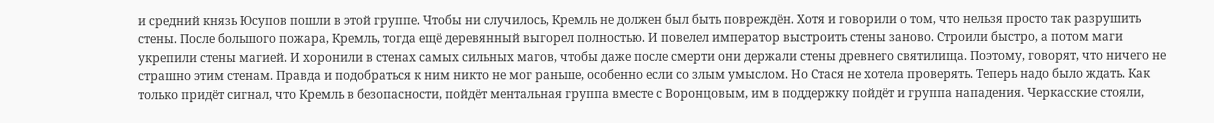и средний князь Юсупов пошли в этой группе. Чтобы ни случилось, Кремль не должен был быть повреждён. Хотя и говорили о том, что нельзя просто так разрушить стены. После большого пожара, Кремль, тогда ещё деревянный выгорел полностью. И повелел император выстроить стены заново. Строили быстро, а потом маги укрепили стены магией. И хоронили в стенах самых сильных магов, чтобы даже после смерти они держали стены древнего святилища. Поэтому, говорят, что ничего не страшно этим стенам. Правда и подобраться к ним никто не мог раньше, особенно если со злым умыслом. Но Стася не хотела проверять. Теперь надо было ждать. Как только придёт сигнал, что Кремль в безопасности, пойдёт ментальная группа вместе с Воронцовым, им в поддержку пойдёт и группа нападения. Черкасские стояли,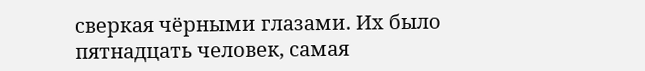сверкая чёрными глазами. Их было пятнадцать человек, самая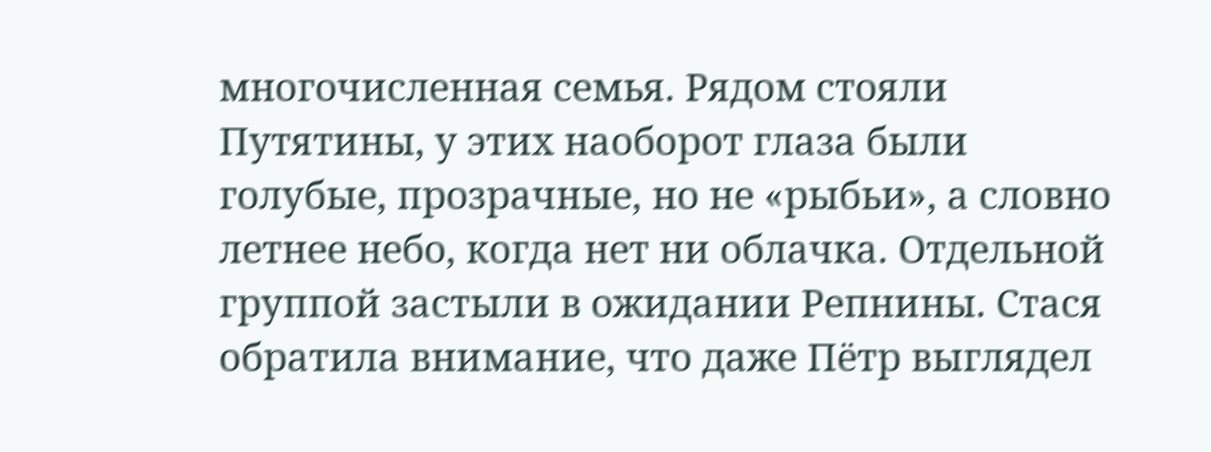многочисленная семья. Рядом стояли Путятины, у этих наоборот глаза были голубые, прозрачные, но не «рыбьи», а словно летнее небо, когда нет ни облачка. Отдельной группой застыли в ожидании Репнины. Стася обратила внимание, что даже Пётр выглядел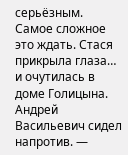серьёзным. Самое сложное это ждать. Стася прикрыла глаза… и очутилась в доме Голицына. Андрей Васильевич сидел напротив. —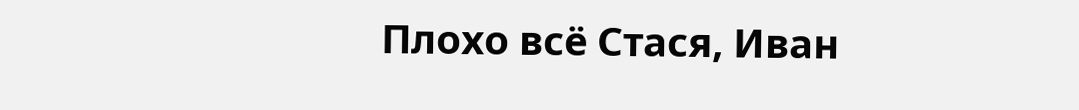Плохо всё Стася, Иван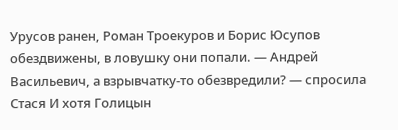Урусов ранен, Роман Троекуров и Борис Юсупов обездвижены, в ловушку они попали. — Андрей Васильевич, а взрывчатку-то обезвредили? — спросила Стася И хотя Голицын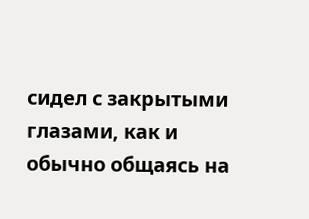сидел с закрытыми глазами, как и обычно общаясь на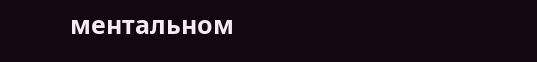ментальном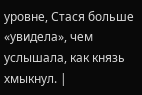уровне, Стася больше «увидела», чем услышала, как князь хмыкнул. |